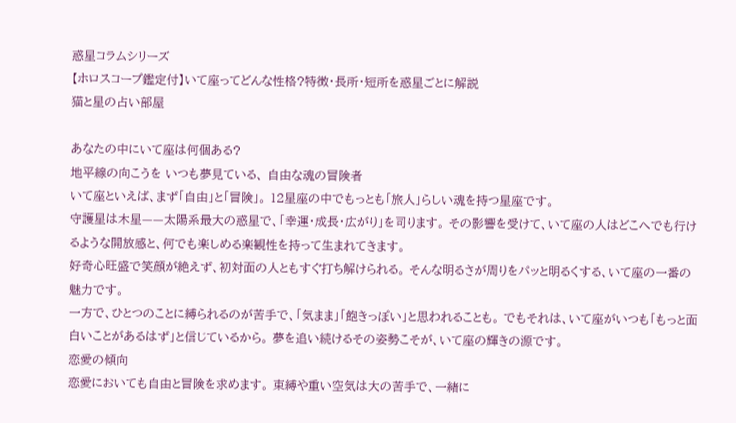惑星コラムシリーズ
【ホロスコープ鑑定付】いて座ってどんな性格?特徴・長所・短所を惑星ごとに解説
猫と星の占い部屋

あなたの中にいて座は何個ある?
地平線の向こうを いつも夢見ている、 自由な魂の冒険者
いて座といえば、まず「自由」と「冒険」。 12星座の中でもっとも「旅人」らしい魂を持つ星座です。
守護星は木星——太陽系最大の惑星で、「幸運・成長・広がり」を司ります。 その影響を受けて、いて座の人はどこへでも行けるような開放感と、何でも楽しめる楽観性を持って生まれてきます。
好奇心旺盛で笑顔が絶えず、初対面の人ともすぐ打ち解けられる。 そんな明るさが周りをパッと明るくする、いて座の一番の魅力です。
一方で、ひとつのことに縛られるのが苦手で、「気まま」「飽きっぽい」と思われることも。 でもそれは、いて座がいつも「もっと面白いことがあるはず」と信じているから。 夢を追い続けるその姿勢こそが、いて座の輝きの源です。
恋愛の傾向
恋愛においても自由と冒険を求めます。 束縛や重い空気は大の苦手で、一緒に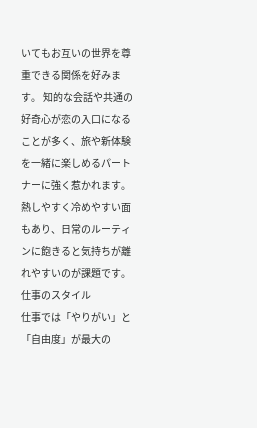いてもお互いの世界を尊重できる関係を好みます。 知的な会話や共通の好奇心が恋の入口になることが多く、旅や新体験を一緒に楽しめるパートナーに強く惹かれます。 熱しやすく冷めやすい面もあり、日常のルーティンに飽きると気持ちが離れやすいのが課題です。
仕事のスタイル
仕事では「やりがい」と「自由度」が最大の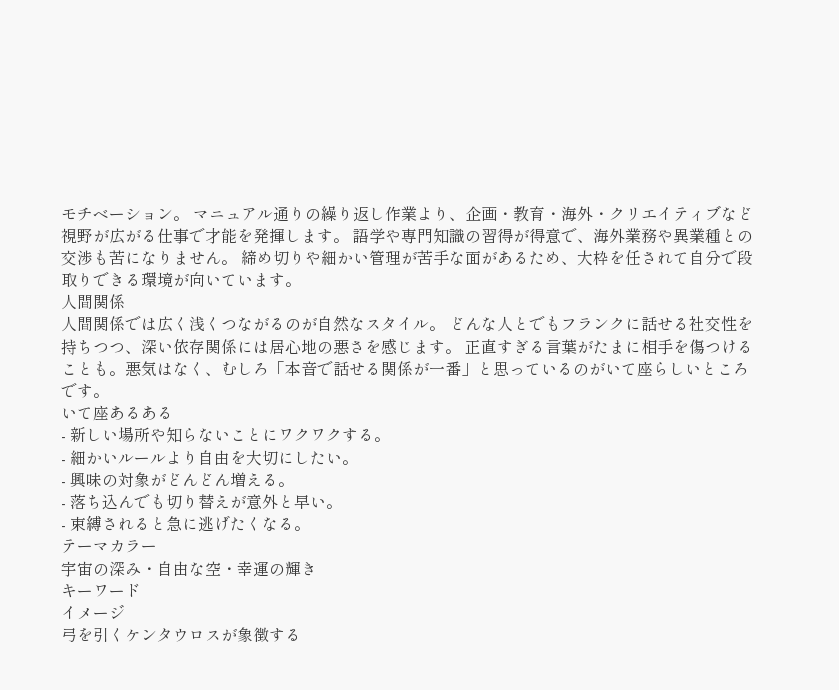モチベーション。 マニュアル通りの繰り返し作業より、企画・教育・海外・クリエイティブなど視野が広がる仕事で才能を発揮します。 語学や専門知識の習得が得意で、海外業務や異業種との交渉も苦になりません。 締め切りや細かい管理が苦手な面があるため、大枠を任されて自分で段取りできる環境が向いています。
人間関係
人間関係では広く浅くつながるのが自然なスタイル。 どんな人とでもフランクに話せる社交性を持ちつつ、深い依存関係には居心地の悪さを感じます。 正直すぎる言葉がたまに相手を傷つけることも。悪気はなく、むしろ「本音で話せる関係が一番」と思っているのがいて座らしいところです。
いて座あるある
- 新しい場所や知らないことにワクワクする。
- 細かいルールより自由を大切にしたい。
- 興味の対象がどんどん増える。
- 落ち込んでも切り替えが意外と早い。
- 束縛されると急に逃げたくなる。
テーマカラー
宇宙の深み・自由な空・幸運の輝き
キーワード
イメージ
弓を引くケンタウロスが象徴する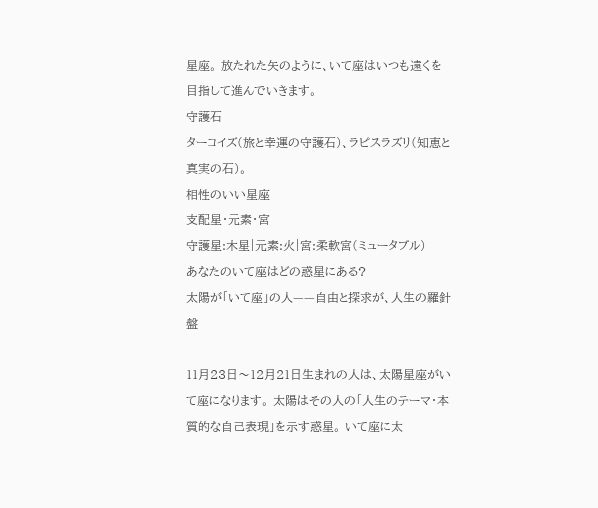星座。 放たれた矢のように、いて座はいつも遠くを目指して進んでいきます。
守護石
ターコイズ(旅と幸運の守護石)、ラピスラズリ(知恵と真実の石)。
相性のいい星座
支配星・元素・宮
守護星:木星|元素:火|宮:柔軟宮(ミュータブル)
あなたのいて座はどの惑星にある?
太陽が「いて座」の人——自由と探求が、人生の羅針盤

11月23日〜12月21日生まれの人は、太陽星座がいて座になります。 太陽はその人の「人生のテーマ・本質的な自己表現」を示す惑星。 いて座に太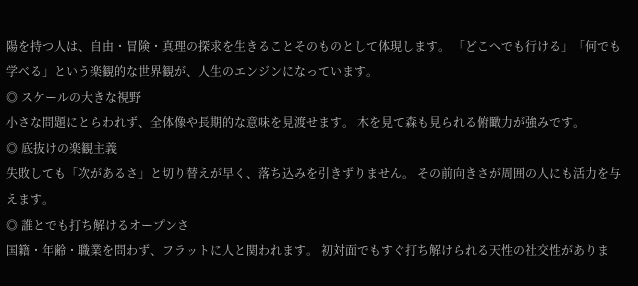陽を持つ人は、自由・冒険・真理の探求を生きることそのものとして体現します。 「どこへでも行ける」「何でも学べる」という楽観的な世界観が、人生のエンジンになっています。
◎ スケールの大きな視野
小さな問題にとらわれず、全体像や長期的な意味を見渡せます。 木を見て森も見られる俯瞰力が強みです。
◎ 底抜けの楽観主義
失敗しても「次があるさ」と切り替えが早く、落ち込みを引きずりません。 その前向きさが周囲の人にも活力を与えます。
◎ 誰とでも打ち解けるオープンさ
国籍・年齢・職業を問わず、フラットに人と関われます。 初対面でもすぐ打ち解けられる天性の社交性がありま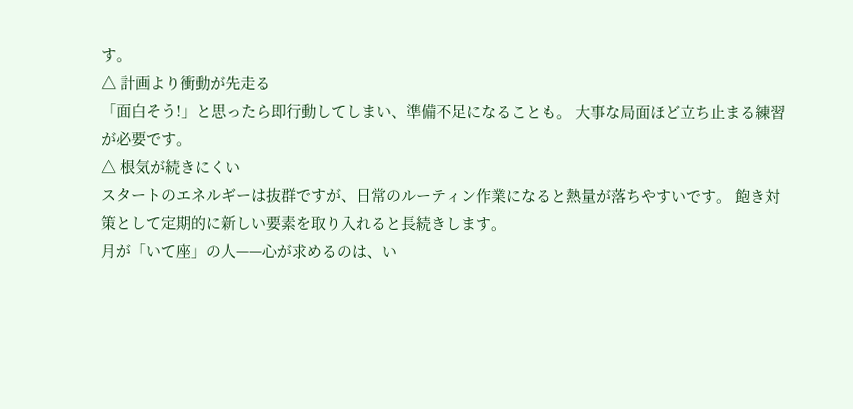す。
△ 計画より衝動が先走る
「面白そう!」と思ったら即行動してしまい、準備不足になることも。 大事な局面ほど立ち止まる練習が必要です。
△ 根気が続きにくい
スタートのエネルギーは抜群ですが、日常のルーティン作業になると熱量が落ちやすいです。 飽き対策として定期的に新しい要素を取り入れると長続きします。
月が「いて座」の人——心が求めるのは、い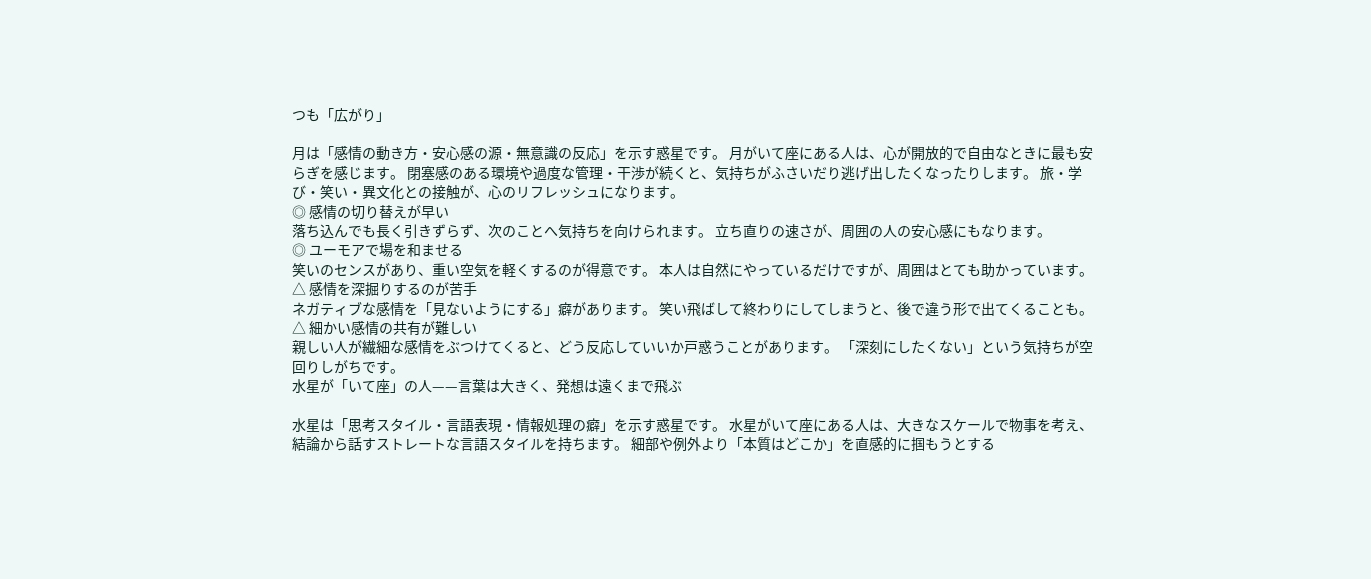つも「広がり」

月は「感情の動き方・安心感の源・無意識の反応」を示す惑星です。 月がいて座にある人は、心が開放的で自由なときに最も安らぎを感じます。 閉塞感のある環境や過度な管理・干渉が続くと、気持ちがふさいだり逃げ出したくなったりします。 旅・学び・笑い・異文化との接触が、心のリフレッシュになります。
◎ 感情の切り替えが早い
落ち込んでも長く引きずらず、次のことへ気持ちを向けられます。 立ち直りの速さが、周囲の人の安心感にもなります。
◎ ユーモアで場を和ませる
笑いのセンスがあり、重い空気を軽くするのが得意です。 本人は自然にやっているだけですが、周囲はとても助かっています。
△ 感情を深掘りするのが苦手
ネガティブな感情を「見ないようにする」癖があります。 笑い飛ばして終わりにしてしまうと、後で違う形で出てくることも。
△ 細かい感情の共有が難しい
親しい人が繊細な感情をぶつけてくると、どう反応していいか戸惑うことがあります。 「深刻にしたくない」という気持ちが空回りしがちです。
水星が「いて座」の人——言葉は大きく、発想は遠くまで飛ぶ

水星は「思考スタイル・言語表現・情報処理の癖」を示す惑星です。 水星がいて座にある人は、大きなスケールで物事を考え、結論から話すストレートな言語スタイルを持ちます。 細部や例外より「本質はどこか」を直感的に掴もうとする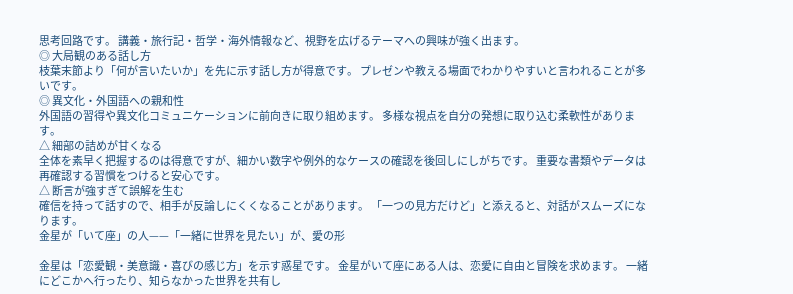思考回路です。 講義・旅行記・哲学・海外情報など、視野を広げるテーマへの興味が強く出ます。
◎ 大局観のある話し方
枝葉末節より「何が言いたいか」を先に示す話し方が得意です。 プレゼンや教える場面でわかりやすいと言われることが多いです。
◎ 異文化・外国語への親和性
外国語の習得や異文化コミュニケーションに前向きに取り組めます。 多様な視点を自分の発想に取り込む柔軟性があります。
△ 細部の詰めが甘くなる
全体を素早く把握するのは得意ですが、細かい数字や例外的なケースの確認を後回しにしがちです。 重要な書類やデータは再確認する習慣をつけると安心です。
△ 断言が強すぎて誤解を生む
確信を持って話すので、相手が反論しにくくなることがあります。 「一つの見方だけど」と添えると、対話がスムーズになります。
金星が「いて座」の人——「一緒に世界を見たい」が、愛の形

金星は「恋愛観・美意識・喜びの感じ方」を示す惑星です。 金星がいて座にある人は、恋愛に自由と冒険を求めます。 一緒にどこかへ行ったり、知らなかった世界を共有し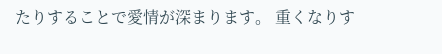たりすることで愛情が深まります。 重くなりす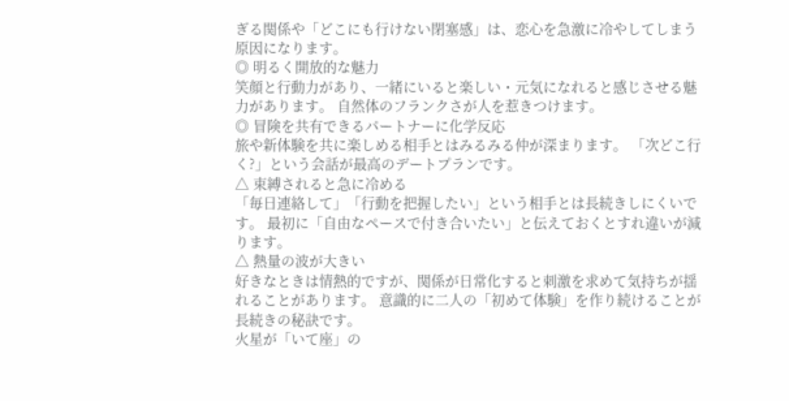ぎる関係や「どこにも行けない閉塞感」は、恋心を急激に冷やしてしまう原因になります。
◎ 明るく開放的な魅力
笑顔と行動力があり、一緒にいると楽しい・元気になれると感じさせる魅力があります。 自然体のフランクさが人を惹きつけます。
◎ 冒険を共有できるパートナーに化学反応
旅や新体験を共に楽しめる相手とはみるみる仲が深まります。 「次どこ行く?」という会話が最高のデートプランです。
△ 束縛されると急に冷める
「毎日連絡して」「行動を把握したい」という相手とは長続きしにくいです。 最初に「自由なペースで付き合いたい」と伝えておくとすれ違いが減ります。
△ 熱量の波が大きい
好きなときは情熱的ですが、関係が日常化すると刺激を求めて気持ちが揺れることがあります。 意識的に二人の「初めて体験」を作り続けることが長続きの秘訣です。
火星が「いて座」の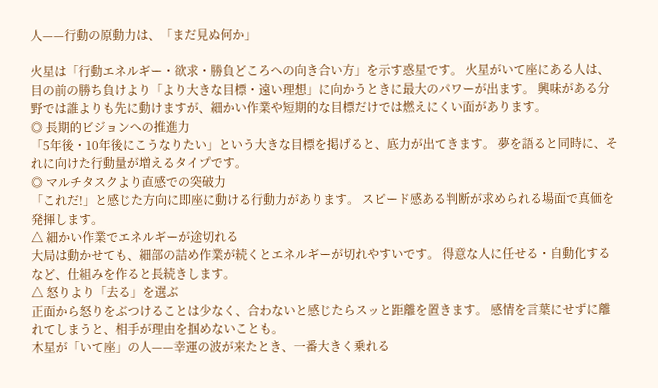人——行動の原動力は、「まだ見ぬ何か」

火星は「行動エネルギー・欲求・勝負どころへの向き合い方」を示す惑星です。 火星がいて座にある人は、目の前の勝ち負けより「より大きな目標・遠い理想」に向かうときに最大のパワーが出ます。 興味がある分野では誰よりも先に動けますが、細かい作業や短期的な目標だけでは燃えにくい面があります。
◎ 長期的ビジョンへの推進力
「5年後・10年後にこうなりたい」という大きな目標を掲げると、底力が出てきます。 夢を語ると同時に、それに向けた行動量が増えるタイプです。
◎ マルチタスクより直感での突破力
「これだ!」と感じた方向に即座に動ける行動力があります。 スピード感ある判断が求められる場面で真価を発揮します。
△ 細かい作業でエネルギーが途切れる
大局は動かせても、細部の詰め作業が続くとエネルギーが切れやすいです。 得意な人に任せる・自動化するなど、仕組みを作ると長続きします。
△ 怒りより「去る」を選ぶ
正面から怒りをぶつけることは少なく、合わないと感じたらスッと距離を置きます。 感情を言葉にせずに離れてしまうと、相手が理由を掴めないことも。
木星が「いて座」の人——幸運の波が来たとき、一番大きく乗れる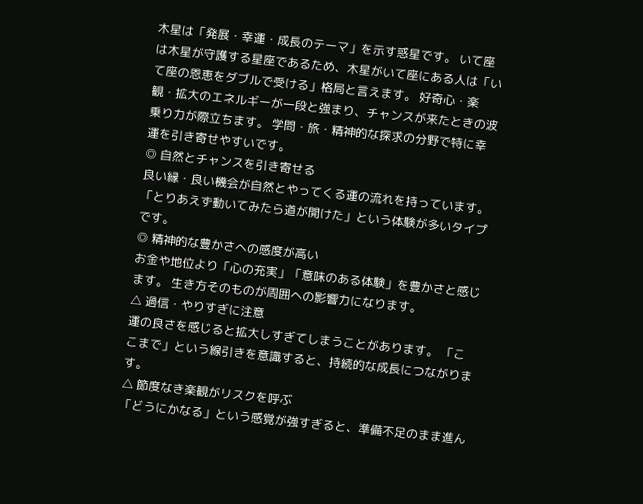木星は「発展・幸運・成長のテーマ」を示す惑星です。 いて座は木星が守護する星座であるため、木星がいて座にある人は「いて座の恩恵をダブルで受ける」格局と言えます。 好奇心・楽観・拡大のエネルギーが一段と強まり、チャンスが来たときの波乗り力が際立ちます。 学問・旅・精神的な探求の分野で特に幸運を引き寄せやすいです。
◎ 自然とチャンスを引き寄せる
良い縁・良い機会が自然とやってくる運の流れを持っています。 「とりあえず動いてみたら道が開けた」という体験が多いタイプです。
◎ 精神的な豊かさへの感度が高い
お金や地位より「心の充実」「意味のある体験」を豊かさと感じます。 生き方そのものが周囲への影響力になります。
△ 過信・やりすぎに注意
運の良さを感じると拡大しすぎてしまうことがあります。 「ここまで」という線引きを意識すると、持続的な成長につながります。
△ 節度なき楽観がリスクを呼ぶ
「どうにかなる」という感覚が強すぎると、準備不足のまま進ん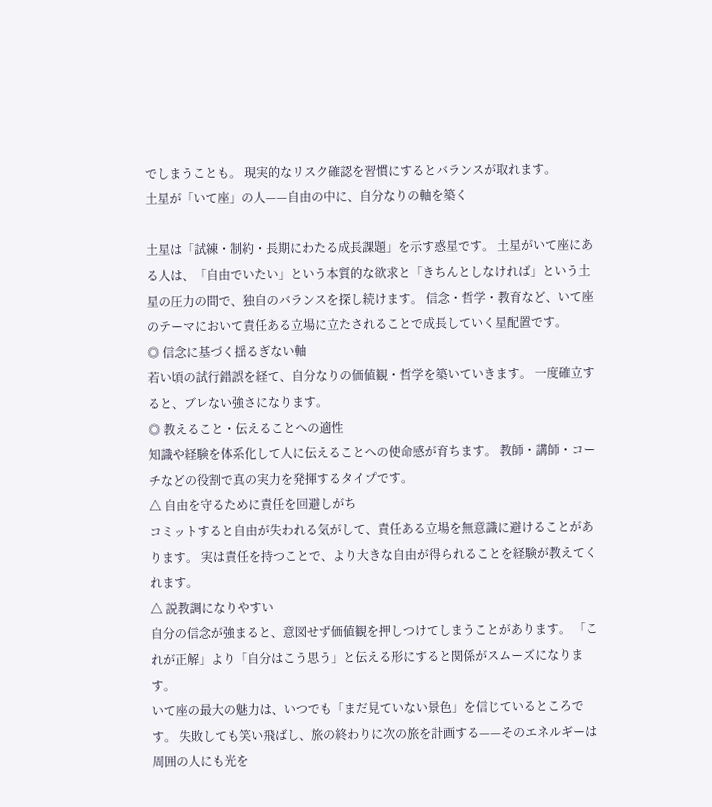でしまうことも。 現実的なリスク確認を習慣にするとバランスが取れます。
土星が「いて座」の人——自由の中に、自分なりの軸を築く

土星は「試練・制約・長期にわたる成長課題」を示す惑星です。 土星がいて座にある人は、「自由でいたい」という本質的な欲求と「きちんとしなければ」という土星の圧力の間で、独自のバランスを探し続けます。 信念・哲学・教育など、いて座のテーマにおいて責任ある立場に立たされることで成長していく星配置です。
◎ 信念に基づく揺るぎない軸
若い頃の試行錯誤を経て、自分なりの価値観・哲学を築いていきます。 一度確立すると、ブレない強さになります。
◎ 教えること・伝えることへの適性
知識や経験を体系化して人に伝えることへの使命感が育ちます。 教師・講師・コーチなどの役割で真の実力を発揮するタイプです。
△ 自由を守るために責任を回避しがち
コミットすると自由が失われる気がして、責任ある立場を無意識に避けることがあります。 実は責任を持つことで、より大きな自由が得られることを経験が教えてくれます。
△ 説教調になりやすい
自分の信念が強まると、意図せず価値観を押しつけてしまうことがあります。 「これが正解」より「自分はこう思う」と伝える形にすると関係がスムーズになります。
いて座の最大の魅力は、いつでも「まだ見ていない景色」を信じているところです。 失敗しても笑い飛ばし、旅の終わりに次の旅を計画する——そのエネルギーは周囲の人にも光を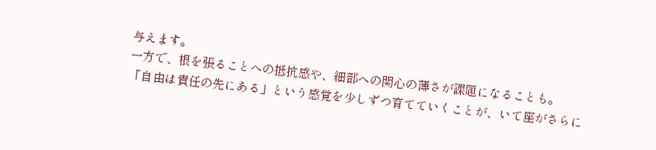与えます。
一方で、根を張ることへの抵抗感や、細部への関心の薄さが課題になることも。 「自由は責任の先にある」という感覚を少しずつ育てていくことが、いて座がさらに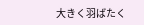大きく羽ばたく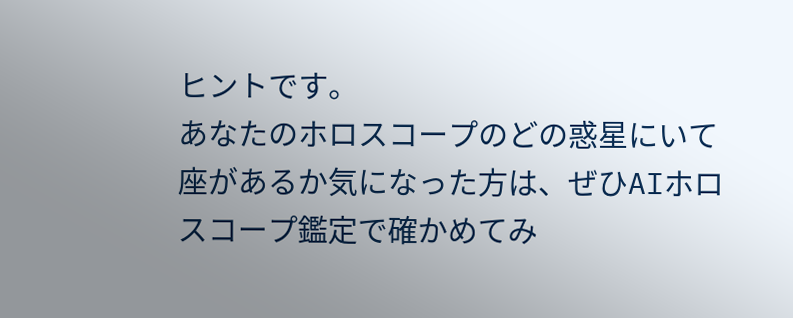ヒントです。
あなたのホロスコープのどの惑星にいて座があるか気になった方は、ぜひAIホロスコープ鑑定で確かめてみ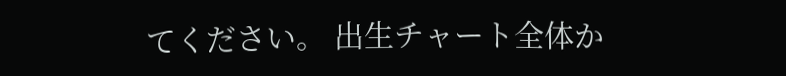てください。 出生チャート全体か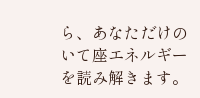ら、あなただけのいて座エネルギーを読み解きます。